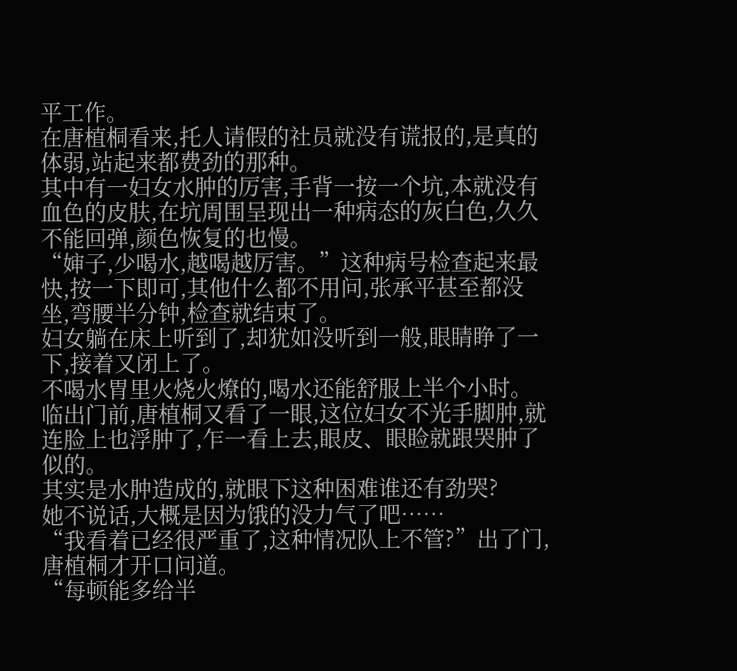平工作。
在唐植桐看来,托人请假的社员就没有谎报的,是真的体弱,站起来都费劲的那种。
其中有一妇女水肿的厉害,手背一按一个坑,本就没有血色的皮肤,在坑周围呈现出一种病态的灰白色,久久不能回弹,颜色恢复的也慢。
“婶子,少喝水,越喝越厉害。”这种病号检查起来最快,按一下即可,其他什么都不用问,张承平甚至都没坐,弯腰半分钟,检查就结束了。
妇女躺在床上听到了,却犹如没听到一般,眼睛睁了一下,接着又闭上了。
不喝水胃里火烧火燎的,喝水还能舒服上半个小时。
临出门前,唐植桐又看了一眼,这位妇女不光手脚肿,就连脸上也浮肿了,乍一看上去,眼皮、眼睑就跟哭肿了似的。
其实是水肿造成的,就眼下这种困难谁还有劲哭?
她不说话,大概是因为饿的没力气了吧……
“我看着已经很严重了,这种情况队上不管?”出了门,唐植桐才开口问道。
“每顿能多给半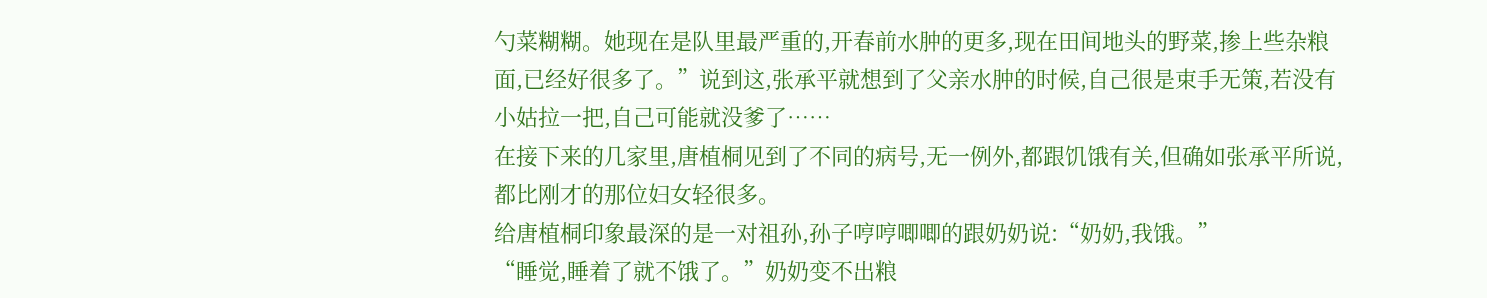勺菜糊糊。她现在是队里最严重的,开春前水肿的更多,现在田间地头的野菜,掺上些杂粮面,已经好很多了。”说到这,张承平就想到了父亲水肿的时候,自己很是束手无策,若没有小姑拉一把,自己可能就没爹了……
在接下来的几家里,唐植桐见到了不同的病号,无一例外,都跟饥饿有关,但确如张承平所说,都比刚才的那位妇女轻很多。
给唐植桐印象最深的是一对祖孙,孙子哼哼唧唧的跟奶奶说:“奶奶,我饿。”
“睡觉,睡着了就不饿了。”奶奶变不出粮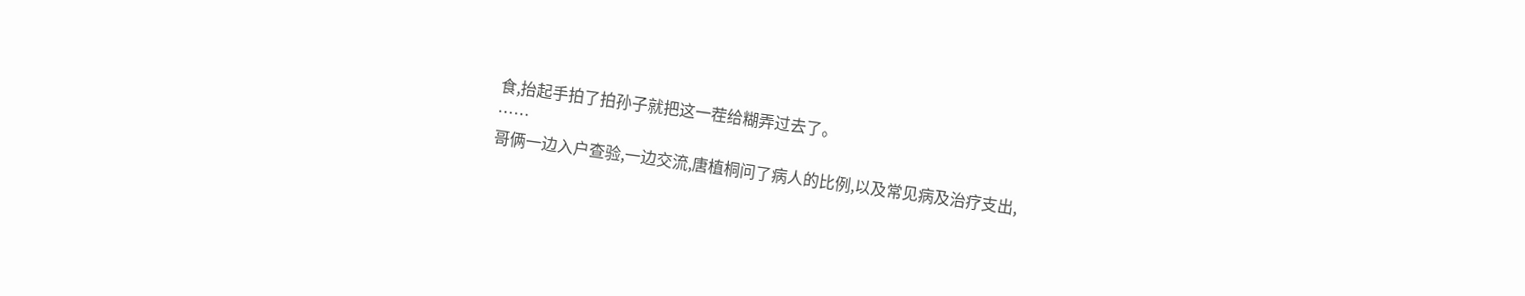食,抬起手拍了拍孙子就把这一茬给糊弄过去了。
……
哥俩一边入户查验,一边交流,唐植桐问了病人的比例,以及常见病及治疗支出,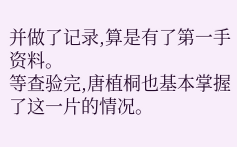并做了记录,算是有了第一手资料。
等查验完,唐植桐也基本掌握了这一片的情况。